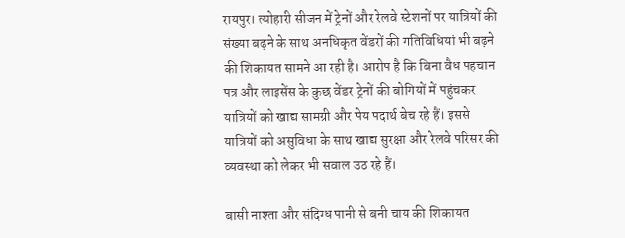रायपुर। त्योहारी सीजन में ट्रेनों और रेलवे स्टेशनों पर यात्रियों की संख्या बढ़ने के साथ अनधिकृत वेंडरों की गतिविधियां भी बढ़ने की शिकायत सामने आ रही है। आरोप है कि बिना वैध पहचान पत्र और लाइसेंस के कुछ वेंडर ट्रेनों की बोगियों में पहुंचकर यात्रियों को खाद्य सामग्री और पेय पदार्थ बेच रहे हैं। इससे यात्रियों को असुविधा के साथ खाद्य सुरक्षा और रेलवे परिसर की व्यवस्था को लेकर भी सवाल उठ रहे हैं।

बासी नाश्ता और संदिग्ध पानी से बनी चाय की शिकायत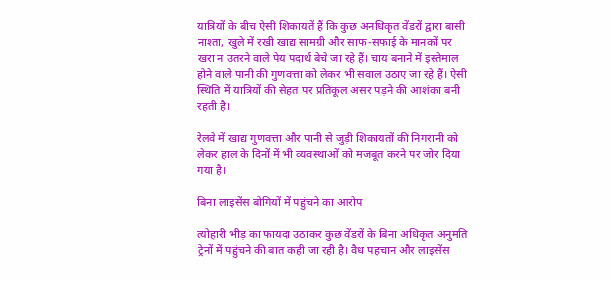यात्रियों के बीच ऐसी शिकायतें हैं कि कुछ अनधिकृत वेंडरों द्वारा बासी नाश्ता, खुले में रखी खाद्य सामग्री और साफ-सफाई के मानकों पर खरा न उतरने वाले पेय पदार्थ बेचे जा रहे हैं। चाय बनाने में इस्तेमाल होने वाले पानी की गुणवत्ता को लेकर भी सवाल उठाए जा रहे हैं। ऐसी स्थिति में यात्रियों की सेहत पर प्रतिकूल असर पड़ने की आशंका बनी रहती है।

रेलवे में खाद्य गुणवत्ता और पानी से जुड़ी शिकायतों की निगरानी को लेकर हाल के दिनों में भी व्यवस्थाओं को मजबूत करने पर जोर दिया गया है।

बिना लाइसेंस बोगियों में पहुंचने का आरोप

त्योहारी भीड़ का फायदा उठाकर कुछ वेंडरों के बिना अधिकृत अनुमति ट्रेनों में पहुंचने की बात कही जा रही है। वैध पहचान और लाइसेंस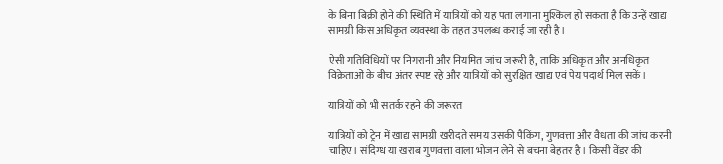के बिना बिक्री होने की स्थिति में यात्रियों को यह पता लगाना मुश्किल हो सकता है कि उन्हें खाद्य सामग्री किस अधिकृत व्यवस्था के तहत उपलब्ध कराई जा रही है।

ऐसी गतिविधियों पर निगरानी और नियमित जांच जरूरी है, ताकि अधिकृत और अनधिकृत विक्रेताओं के बीच अंतर स्पष्ट रहे और यात्रियों को सुरक्षित खाद्य एवं पेय पदार्थ मिल सकें।

यात्रियों को भी सतर्क रहने की जरूरत

यात्रियों को ट्रेन में खाद्य सामग्री खरीदते समय उसकी पैकिंग, गुणवत्ता और वैधता की जांच करनी चाहिए। संदिग्ध या खराब गुणवत्ता वाला भोजन लेने से बचना बेहतर है। किसी वेंडर की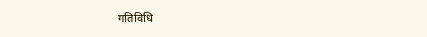गतिविधि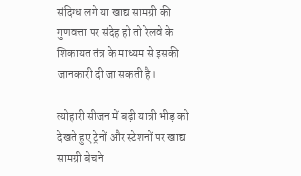संदिग्ध लगे या खाद्य सामग्री की गुणवत्ता पर संदेह हो तो रेलवे के शिकायत तंत्र के माध्यम से इसकी जानकारी दी जा सकती है।

त्योहारी सीजन में बढ़ी यात्री भीड़ को देखते हुए ट्रेनों और स्टेशनों पर खाद्य सामग्री बेचने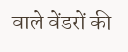वाले वेंडरों की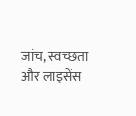जांच, स्वच्छता और लाइसेंस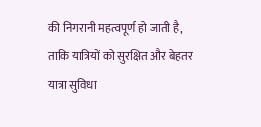की निगरानी महत्वपूर्ण हो जाती है, ताकि यात्रियों को सुरक्षित और बेहतर यात्रा सुविधा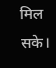मिल सके।